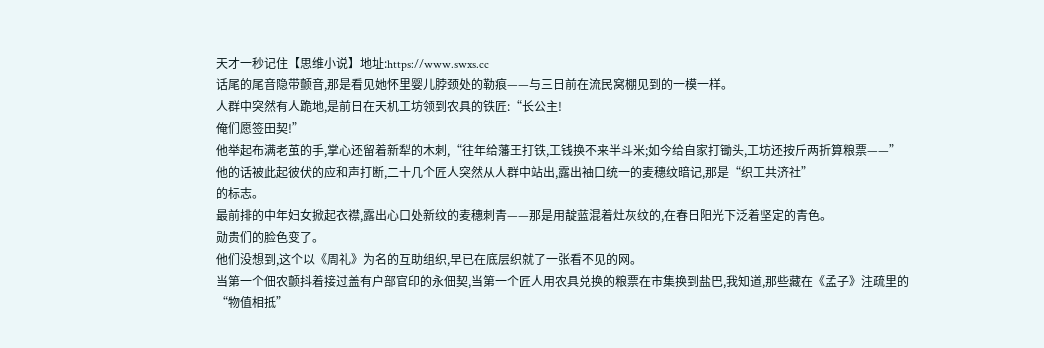天才一秒记住【思维小说】地址:https://www.swxs.cc
话尾的尾音隐带颤音,那是看见她怀里婴儿脖颈处的勒痕——与三日前在流民窝棚见到的一模一样。
人群中突然有人跪地,是前日在天机工坊领到农具的铁匠:“长公主!
俺们愿签田契!”
他举起布满老茧的手,掌心还留着新犁的木刺,“往年给藩王打铁,工钱换不来半斗米;如今给自家打锄头,工坊还按斤两折算粮票——”
他的话被此起彼伏的应和声打断,二十几个匠人突然从人群中站出,露出袖口统一的麦穗纹暗记,那是“织工共济社”
的标志。
最前排的中年妇女掀起衣襟,露出心口处新纹的麦穗刺青——那是用靛蓝混着灶灰纹的,在春日阳光下泛着坚定的青色。
勋贵们的脸色变了。
他们没想到,这个以《周礼》为名的互助组织,早已在底层织就了一张看不见的网。
当第一个佃农颤抖着接过盖有户部官印的永佃契,当第一个匠人用农具兑换的粮票在市集换到盐巴,我知道,那些藏在《孟子》注疏里的“物值相抵”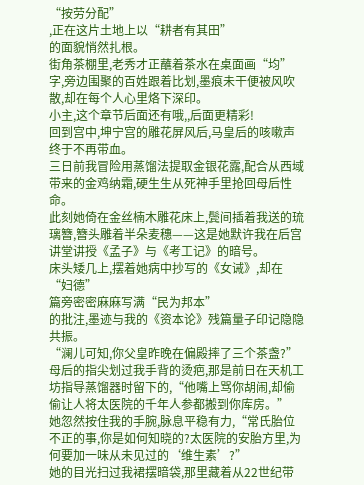“按劳分配”
,正在这片土地上以“耕者有其田”
的面貌悄然扎根。
街角茶棚里,老秀才正蘸着茶水在桌面画“均”
字,旁边围聚的百姓跟着比划,墨痕未干便被风吹散,却在每个人心里烙下深印。
小主,这个章节后面还有哦,,后面更精彩!
回到宫中,坤宁宫的雕花屏风后,马皇后的咳嗽声终于不再带血。
三日前我冒险用蒸馏法提取金银花露,配合从西域带来的金鸡纳霜,硬生生从死神手里抢回母后性命。
此刻她倚在金丝楠木雕花床上,鬓间插着我送的琉璃簪,簪头雕着半朵麦穗——这是她默许我在后宫讲堂讲授《孟子》与《考工记》的暗号。
床头矮几上,摆着她病中抄写的《女诫》,却在“妇德”
篇旁密密麻麻写满“民为邦本”
的批注,墨迹与我的《资本论》残篇量子印记隐隐共振。
“澜儿可知,你父皇昨晚在偏殿摔了三个茶盏?”
母后的指尖划过我手背的烫疤,那是前日在天机工坊指导蒸馏器时留下的,“他嘴上骂你胡闹,却偷偷让人将太医院的千年人参都搬到你库房。”
她忽然按住我的手腕,脉息平稳有力,“常氏胎位不正的事,你是如何知晓的?太医院的安胎方里,为何要加一味从未见过的‘维生素’?”
她的目光扫过我裙摆暗袋,那里藏着从22世纪带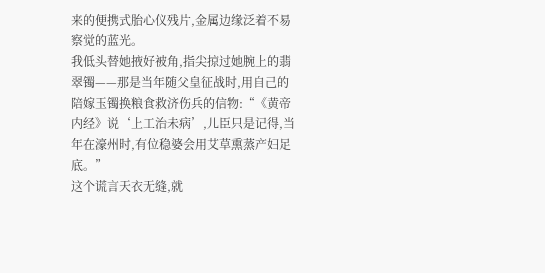来的便携式胎心仪残片,金属边缘泛着不易察觉的蓝光。
我低头替她掖好被角,指尖掠过她腕上的翡翠镯——那是当年随父皇征战时,用自己的陪嫁玉镯换粮食救济伤兵的信物:“《黄帝内经》说‘上工治未病’,儿臣只是记得,当年在濠州时,有位稳婆会用艾草熏蒸产妇足底。”
这个谎言天衣无缝,就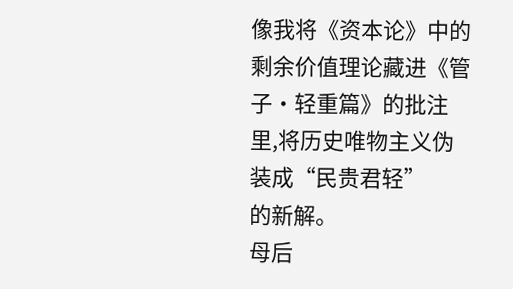像我将《资本论》中的剩余价值理论藏进《管子·轻重篇》的批注里,将历史唯物主义伪装成“民贵君轻”
的新解。
母后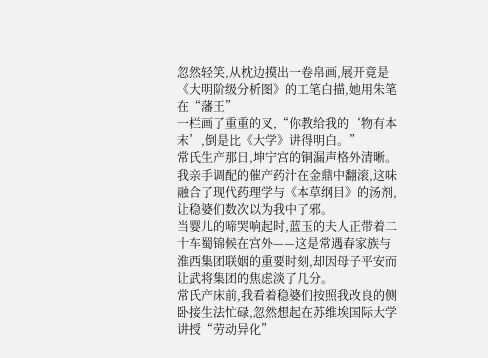忽然轻笑,从枕边摸出一卷帛画,展开竟是《大明阶级分析图》的工笔白描,她用朱笔在“藩王”
一栏画了重重的叉,“你教给我的‘物有本末’,倒是比《大学》讲得明白。”
常氏生产那日,坤宁宫的铜漏声格外清晰。
我亲手调配的催产药汁在金鼎中翻滚,这味融合了现代药理学与《本草纲目》的汤剂,让稳婆们数次以为我中了邪。
当婴儿的啼哭响起时,蓝玉的夫人正带着二十车蜀锦候在宫外——这是常遇春家族与淮西集团联姻的重要时刻,却因母子平安而让武将集团的焦虑淡了几分。
常氏产床前,我看着稳婆们按照我改良的侧卧接生法忙碌,忽然想起在苏维埃国际大学讲授“劳动异化”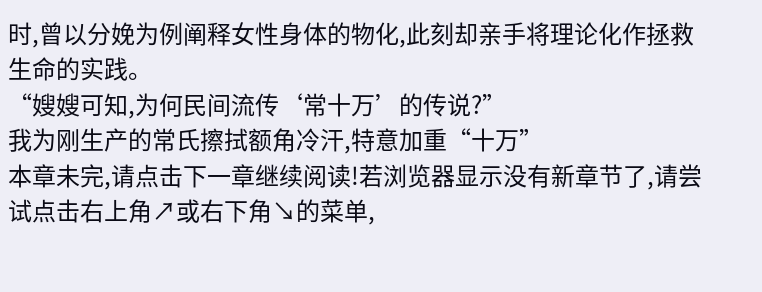时,曾以分娩为例阐释女性身体的物化,此刻却亲手将理论化作拯救生命的实践。
“嫂嫂可知,为何民间流传‘常十万’的传说?”
我为刚生产的常氏擦拭额角冷汗,特意加重“十万”
本章未完,请点击下一章继续阅读!若浏览器显示没有新章节了,请尝试点击右上角↗或右下角↘的菜单,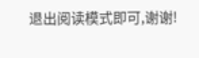退出阅读模式即可,谢谢!